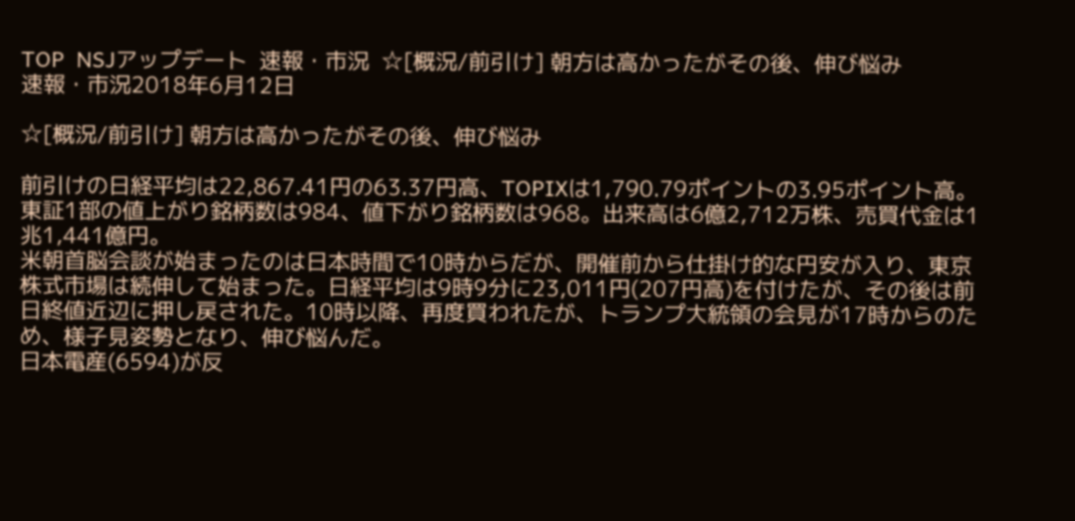TOP  NSJアップデート  速報・市況  ☆[概況/前引け] 朝方は高かったがその後、伸び悩み
速報・市況2018年6月12日

☆[概況/前引け] 朝方は高かったがその後、伸び悩み

前引けの日経平均は22,867.41円の63.37円高、TOPIXは1,790.79ポイントの3.95ポイント高。東証1部の値上がり銘柄数は984、値下がり銘柄数は968。出来高は6億2,712万株、売買代金は1兆1,441億円。
米朝首脳会談が始まったのは日本時間で10時からだが、開催前から仕掛け的な円安が入り、東京株式市場は続伸して始まった。日経平均は9時9分に23,011円(207円高)を付けたが、その後は前日終値近辺に押し戻された。10時以降、再度買われたが、トランプ大統領の会見が17時からのため、様子見姿勢となり、伸び悩んだ。
日本電産(6594)が反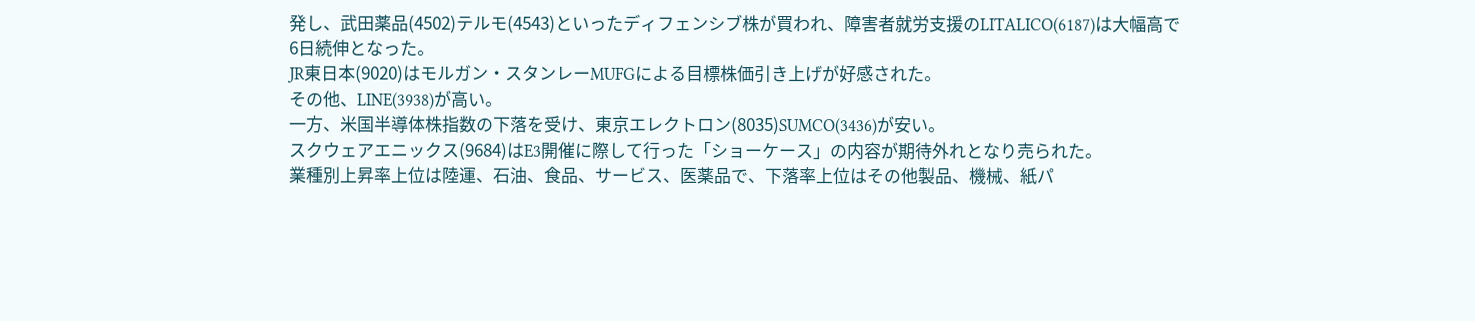発し、武田薬品(4502)テルモ(4543)といったディフェンシブ株が買われ、障害者就労支援のLITALICO(6187)は大幅高で6日続伸となった。
JR東日本(9020)はモルガン・スタンレーMUFGによる目標株価引き上げが好感された。
その他、LINE(3938)が高い。
一方、米国半導体株指数の下落を受け、東京エレクトロン(8035)SUMCO(3436)が安い。
スクウェアエニックス(9684)はE3開催に際して行った「ショーケース」の内容が期待外れとなり売られた。
業種別上昇率上位は陸運、石油、食品、サービス、医薬品で、下落率上位はその他製品、機械、紙パ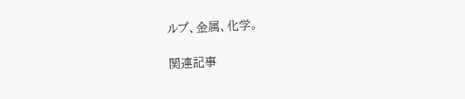ルプ、金属、化学。

関連記事